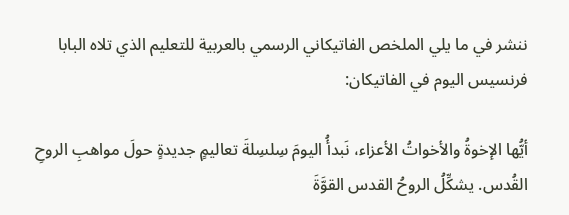ننشر في ما يلي الملخص الفاتيكاني الرسمي بالعربية للتعليم الذي تلاه البابا فرنسيس اليوم في الفاتيكان:

أيُّها الإخوةُ والأخواتُ الأعزاء، نَبدأُ اليومَ سِلسِلةَ تعاليمٍ جديدةٍ حولَ مواهبِ الروحِ القُدس. يشكِّلُ الروحُ القدس القوَّةَ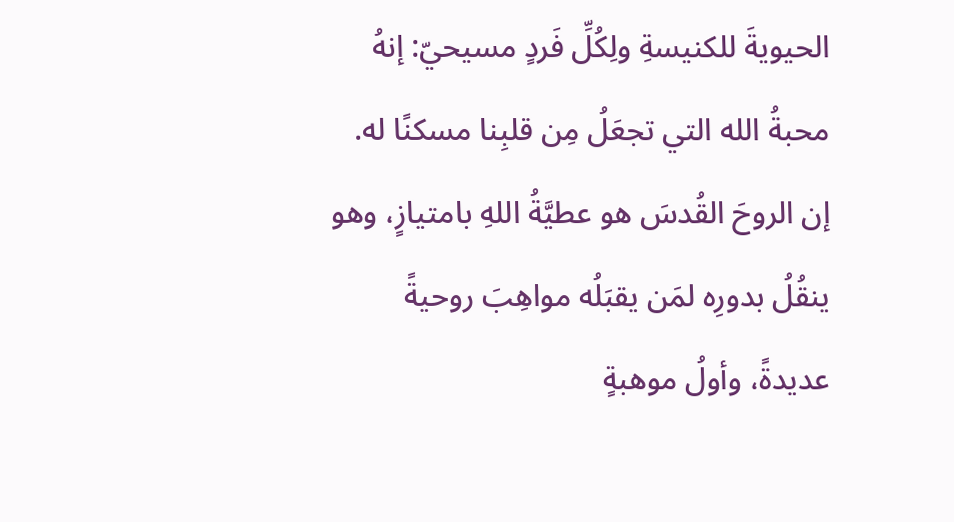الحيويةَ للكنيسةِ ولِكُلِّ فَردٍ مسيحيّ: إنهُ محبةُ الله التي تجعَلُ مِن قلبِنا مسكنًا له. إن الروحَ القُدسَ هو عطيَّةُ اللهِ بامتيازٍ، وهو ينقُلُ بدورِه لمَن يقبَلُه مواهِبَ روحيةً عديدةً، وأولُ موهبةٍ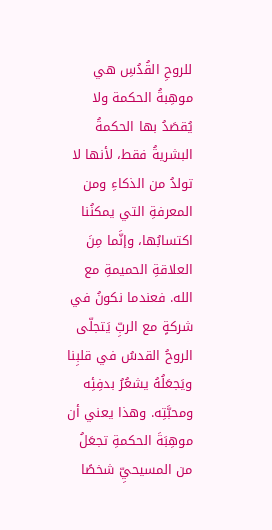للروحِ القُدُسِ هي موهِبةُ الحكمة ولا يُقصَدُ بها الحكمةُ البشريةُ فقط، لأنها لا تولدُ من الذكاءِ ومن المعرفةِ التي يمكنُنا اكتسابُها، وإنَّما مِنَ العلاقةِ الحميمةِ مع الله. فعندما نكونُ في شركةٍ مع الربِّ يَتجلّى الروحُ القدسُ في قلبِنا ويَجعَلُهُ يشعُرُ بدفِئِه ومحبَّتِه. وهذا يعني أن موهِبَةَ الحكمةِ تجعَلُ من المسيحيِّ شخصًا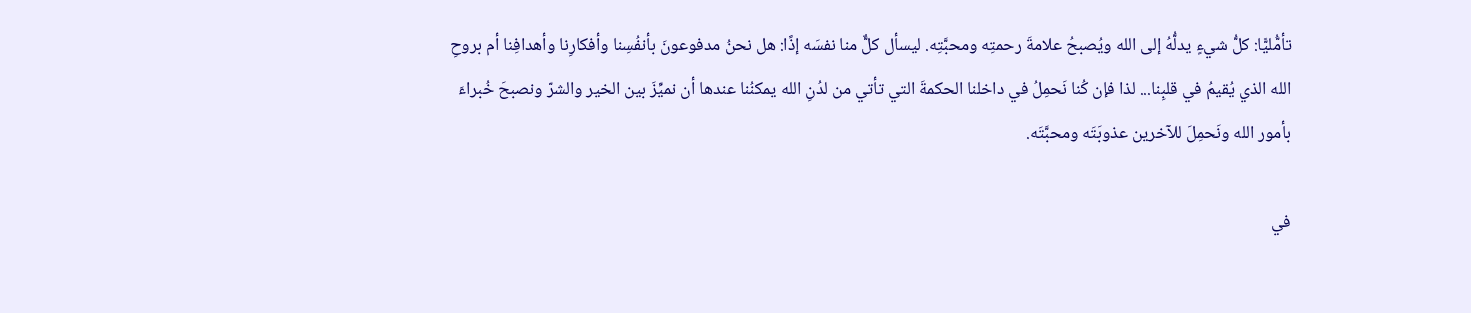تأمُّليًّا: كلُّ شيءٍ يدلُّهُ إلى الله ويُصبحُ علامةَ رحمتِه ومحبَّتِه. ليسأل كلٌّ منا نفسَه إذًا: هل نحنُ مدفوعونَ بأنفُسِنا وأفكارِنا وأهدافِنا أم بروحِ الله الذي يُقيمُ في قلبِنا... لذا فإن كُنا نَحمِلُ في داخلنا الحكمةَ التي تأتي من لدُنِ الله يمكنُنا عندها أن نميِّزَ بين الخير والشرّ ونصبحَ خُبراءَ بأمور الله ونَحمِلَ للآخرين عذوبَتَه ومحبَّتَه.

في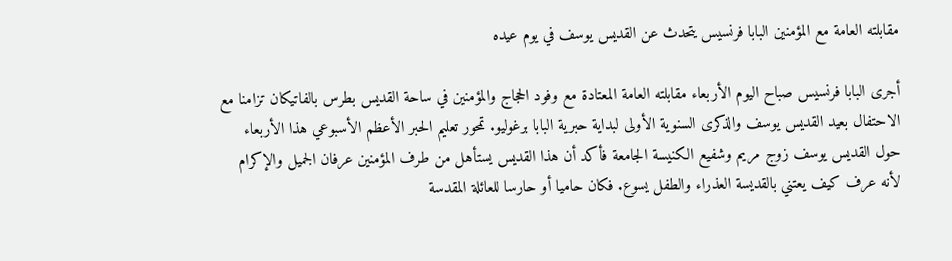مقابلته العامة مع المؤمنين البابا فرنسيس يتحدث عن القديس يوسف في يوم عيده

أجرى البابا فرنسيس صباح اليوم الأربعاء مقابلته العامة المعتادة مع وفود الحجاج والمؤمنين في ساحة القديس بطرس بالفاتيكان تزامنا مع الاحتفال بعيد القديس يوسف والذكرى السنوية الأولى لبداية حبرية البابا برغوليو. تمحور تعليم الحبر الأعظم الأسبوعي هذا الأربعاء حول القديس يوسف زوج مريم وشفيع الكنيسة الجامعة فأكد أن هذا القديس يستأهل من طرف المؤمنين عرفان الجميل والإكرام لأنه عرف كيف يعتني بالقديسة العذراء والطفل يسوع. فكان حاميا أو حارسا للعائلة المقدسة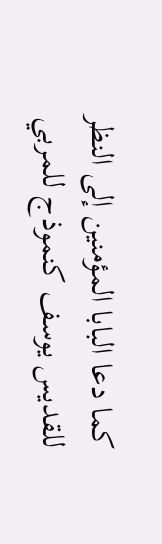كما دعا البابا المؤمنين إلى النظر للقديس يوسف كنموذج للمربي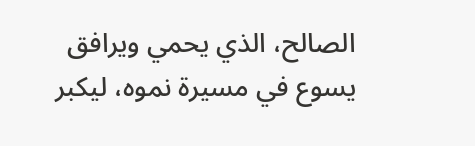الصالح، الذي يحمي ويرافق يسوع في مسيرة نموه، ليكبر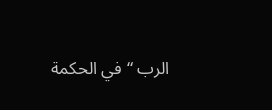الرب “في الحكمة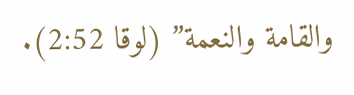والقامة والنعمة” (لوقا 2:52).